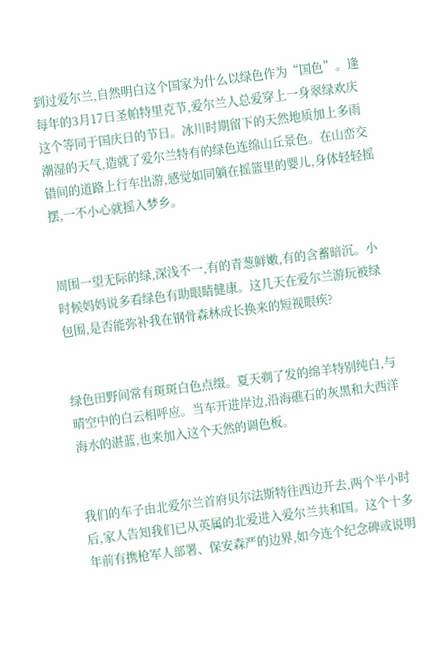到过爱尔兰,自然明白这个国家为什么以绿色作为“国色”。逢每年的3月17日圣帕特里克节,爱尔兰人总爱穿上一身翠绿欢庆这个等同于国庆日的节日。冰川时期留下的天然地质加上多雨潮湿的天气,造就了爱尔兰特有的绿色连绵山丘景色。在山峦交错间的道路上行车出游,感觉如同躺在摇篮里的婴儿,身体轻轻摇摆,一不小心就摇入梦乡。


周围一望无际的绿,深浅不一,有的青葱鲜嫩,有的含蓄暗沉。小时候妈妈说多看绿色有助眼睛健康。这几天在爱尔兰游玩被绿包围,是否能弥补我在钢骨森林成长换来的短视眼疾?


绿色田野间常有斑斑白色点缀。夏天剃了发的绵羊特别纯白,与晴空中的白云相呼应。当车开进岸边,沿海礁石的灰黑和大西洋海水的湛蓝,也来加入这个天然的调色板。


我们的车子由北爱尔兰首府贝尔法斯特往西边开去,两个半小时后,家人告知我们已从英属的北爱进入爱尔兰共和国。这个十多年前有携枪军人部署、保安森严的边界,如今连个纪念碑或说明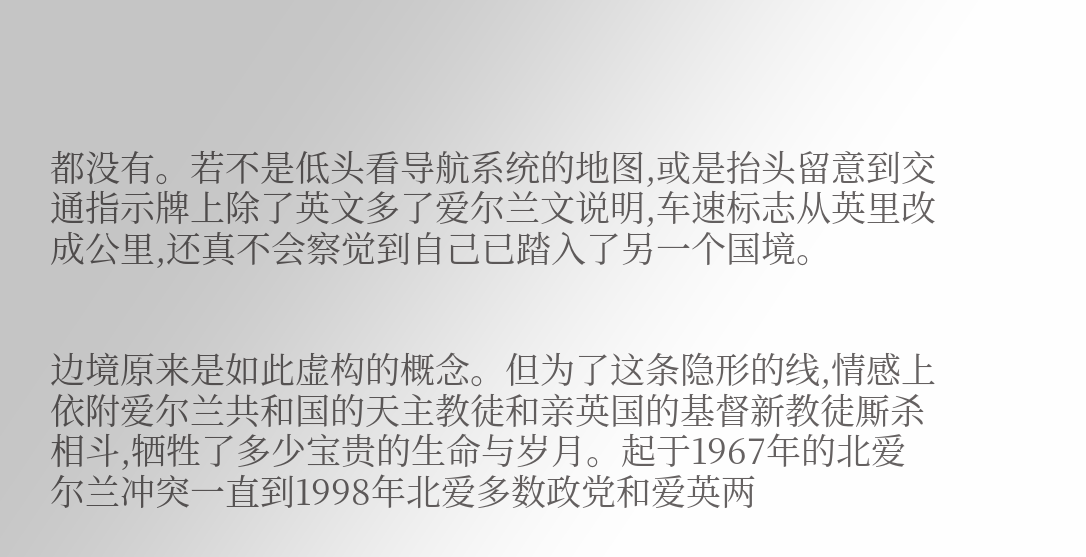都没有。若不是低头看导航系统的地图,或是抬头留意到交通指示牌上除了英文多了爱尔兰文说明,车速标志从英里改成公里,还真不会察觉到自己已踏入了另一个国境。


边境原来是如此虚构的概念。但为了这条隐形的线,情感上依附爱尔兰共和国的天主教徒和亲英国的基督新教徒厮杀相斗,牺牲了多少宝贵的生命与岁月。起于1967年的北爱尔兰冲突一直到1998年北爱多数政党和爱英两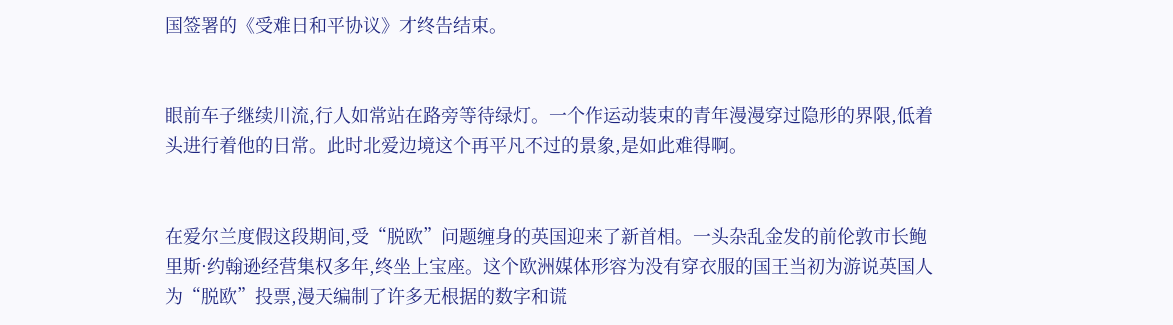国签署的《受难日和平协议》才终告结束。


眼前车子继续川流,行人如常站在路旁等待绿灯。一个作运动装束的青年漫漫穿过隐形的界限,低着头进行着他的日常。此时北爱边境这个再平凡不过的景象,是如此难得啊。


在爱尔兰度假这段期间,受“脱欧”问题缠身的英国迎来了新首相。一头杂乱金发的前伦敦市长鲍里斯·约翰逊经营集权多年,终坐上宝座。这个欧洲媒体形容为没有穿衣服的国王当初为游说英国人为“脱欧”投票,漫天编制了许多无根据的数字和谎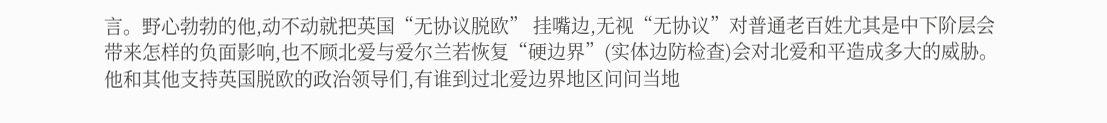言。野心勃勃的他,动不动就把英国“无协议脱欧” 挂嘴边,无视“无协议”对普通老百姓尤其是中下阶层会带来怎样的负面影响,也不顾北爱与爱尔兰若恢复“硬边界”(实体边防检查)会对北爱和平造成多大的威胁。他和其他支持英国脱欧的政治领导们,有谁到过北爱边界地区问问当地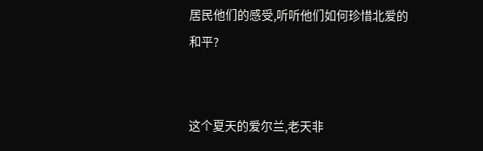居民他们的感受,听听他们如何珍惜北爱的和平?


这个夏天的爱尔兰,老天非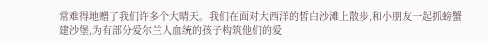常难得地赠了我们许多个大晴天。我们在面对大西洋的皙白沙滩上散步,和小朋友一起抓螃蟹建沙堡,为有部分爱尔兰人血统的孩子构筑他们的爱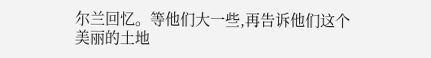尔兰回忆。等他们大一些,再告诉他们这个美丽的土地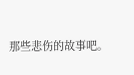那些悲伤的故事吧。